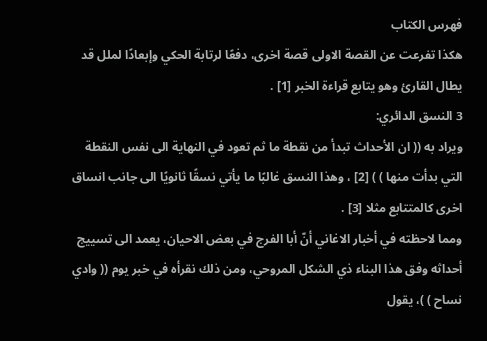فهرس الكتاب
هكذا تفرعت عن القصة الاولى قصة اخرى، دفعًا لرتابة الحكي وإبعادًا لملل قد يطال القارئ وهو يتابع قراءة الخبر [1] .
3 النسق الدائري:
ويراد به (( ان الأحداث تبدأ من نقطة ما ثم تعود في النهاية الى نفس النقطة التي بدأت منها ) ) [2] ، وهذا النسق غالبًا ما يأتي نسقًا ثانويًا الى جانب انساق اخرى كالمتتابع مثلا [3] .
ومما لاحظته في أخبار الاغاني أنّ أبا الفرج في بعض الاحيان، يعمد الى تسييج أحداثه وفق هذا البناء ذي الشكل المروحي، ومن ذلك نقرأه في خبر يوم (( وادي نساح ) )، يقول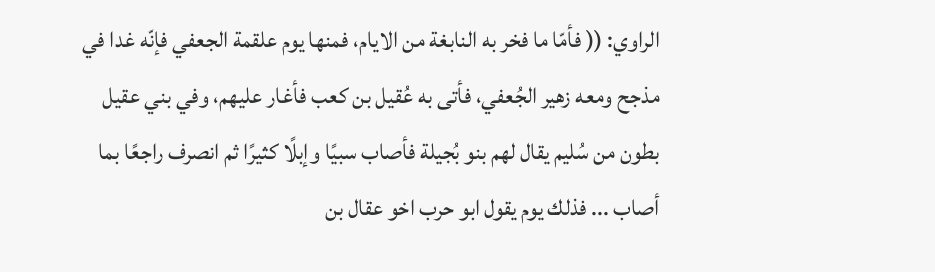الراوي: (( فأمّا ما فخر به النابغة من الايام، فمنها يوم علقمة الجعفي فإنّه غدا في مذجح ومعه زهير الجُعفي، فأتى به عُقيل بن كعب فأغار عليهم، وفي بني عقيل بطون من سُليم يقال لهم بنو بُجيلة فأصاب سبيًا وإبلًا كثيرًا ثم انصرف راجعًا بما أصاب ... فذلك يوم يقول ابو حرب اخو عقال بن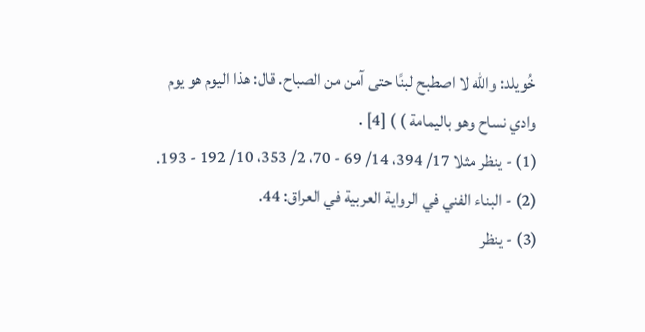خُويلد: والله لا اصطبح لبنًا حتى آمن من الصباح. قال: هذا اليوم هو يوم وادي نساح وهو باليمامة ) ) [4] .
(1) - ينظر مثلا 17/ 394، 14/ 69 - 70، 2/ 353، 10/ 192 - 193.
(2) - البناء الفني في الرواية العربية في العراق: 44.
(3) - ينظر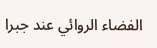الفضاء الروائي عند جبرا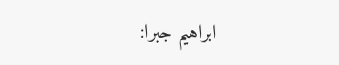ابراهيم جبرا: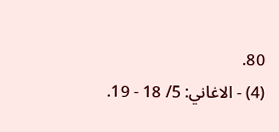80.
(4) - الاغاني: 5/ 18 - 19.